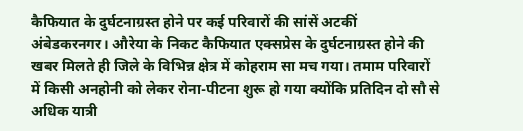कैफियात के दुर्घटनाग्रस्त होने पर कई परिवारों की सांसें अटकीं
अंबेडकरनगर। औरेया के निकट कैफियात एक्सप्रेस के दुर्घटनाग्रस्त होने की खबर मिलते ही जिले के विभिन्न क्षेत्र में कोहराम सा मच गया। तमाम परिवारों में किसी अनहोनी को लेकर रोना-पीटना शुरू हो गया क्योंकि प्रतिदिन दो सौ से अधिक यात्री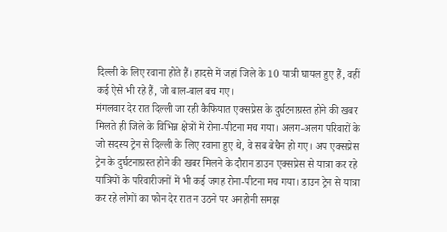दिल्ली के लिए रवाना होते हैं। हादसे में जहां जिले के 10 यात्री घायल हुए हैं, वहीं कई ऐसे भी रहे हैं, जो बाल-बाल बच गए।
मंगलवार देर रात दिल्ली जा रही कैफियात एक्सप्रेस के दुर्घटनाग्रस्त होने की खबर मिलते ही जिले के विभिन्न क्षेत्रों में रोना-पीटना मच गया। अलग-अलग परिवारों के जो सदस्य ट्रेन से दिल्ली के लिए रवाना हुए थे, वे सब बेचैन हो गए। अप एक्सप्रेस ट्रेन के दुर्घटनाग्रस्त होने की खबर मिलने के दौरान डाउन एक्सप्रेस से यात्रा कर रहे यात्रियों के परिवारीजनों में भी कई जगह रोना-पीटना मच गया। डाउन ट्रेन से यात्रा कर रहे लोगों का फोन देर रात न उठने पर अनहोनी समझ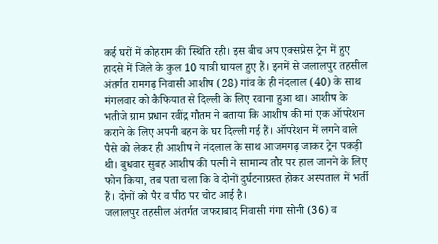कई घरों में कोहराम की स्थिति रही। इस बीच अप एक्सप्रेस ट्रेन में हुए हादसे में जिले के कुल 10 यात्री घायल हुए हैं। इनमें से जलालपुर तहसील अंतर्गत रामगढ़ निवासी आशीष (28) गांव के ही नंदलाल (40) के साथ मंगलवार को कैफियात से दिल्ली के लिए रवाना हुआ था। आशीष के भतीजे ग्राम प्रधान रवींद्र गौतम ने बताया कि आशीष की मां एक ऑपरेशन कराने के लिए अपनी बहन के घर दिल्ली गई हैं। ऑपरेशन में लगने वाले पैसे को लेकर ही आशीष ने नंदलाल के साथ आजमगढ़ जाकर ट्रेन पकड़ी थी। बुधवार सुबह आशीष की पत्नी ने सामान्य तौर पर हाल जानने के लिए फोन किया, तब पता चला कि वे दोनों दुर्घटनाग्रस्त होकर अस्पताल में भर्ती हैं। दोनों को पैर व पीठ पर चोट आई है।
जलालपुर तहसील अंतर्गत जफराबाद निवासी गंगा सोनी (36) व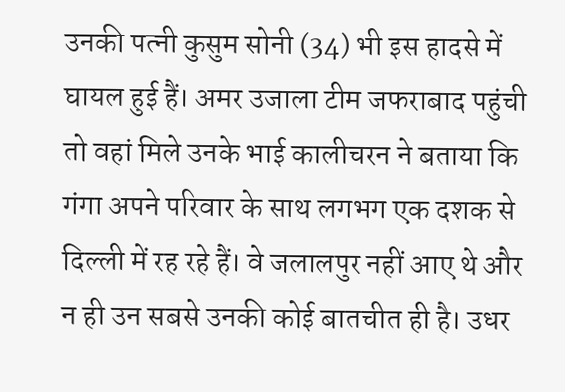उनकी पत्नी कुसुम सोनी (34) भी इस हादसे में घायल हुई हैं। अमर उजाला टीम जफराबाद पहुंची तो वहां मिले उनके भाई कालीचरन ने बताया कि गंगा अपने परिवार के साथ लगभग एक दशक से दिल्ली में रह रहे हैं। वे जलालपुर नहीं आए थे और न ही उन सबसे उनकी कोई बातचीत ही है। उधर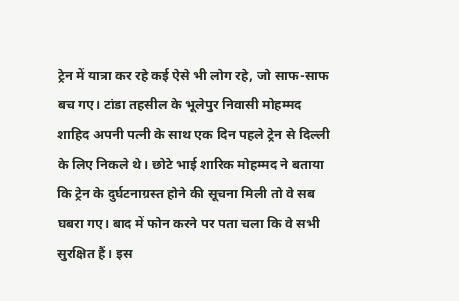ट्रेन में यात्रा कर रहे कई ऐसे भी लोग रहे, जो साफ-साफ बच गए। टांडा तहसील के भूलेपुर निवासी मोहम्मद शाहिद अपनी पत्नी के साथ एक दिन पहले ट्रेन से दिल्ली के लिए निकले थे। छोटे भाई शारिक मोहम्मद ने बताया कि ट्रेन के दुर्घटनाग्रस्त होने की सूचना मिली तो वे सब घबरा गए। बाद में फोन करने पर पता चला कि वे सभी सुरक्षित हैं। इस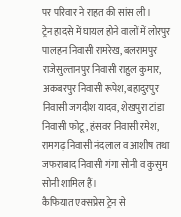पर परिवार ने राहत की सांस ली।
ट्रेन हादसे में घायल होने वालों में लोरपुर पालहन निवासी रामरेख, बलरामपुर राजेसुल्तानपुर निवासी राहुल कुमार, अकबरपुर निवासी रूपेश, बहादुरपुर निवासी जगदीश यादव, शेखपुरा टांडा निवासी फोटू, हंसवर निवासी रमेश, रामगढ़ निवासी नंदलाल व आशीष तथा जफराबाद निवासी गंगा सोनी व कुसुम सोनी शामिल हैं।
कैफियात एक्सप्रेस ट्रेन से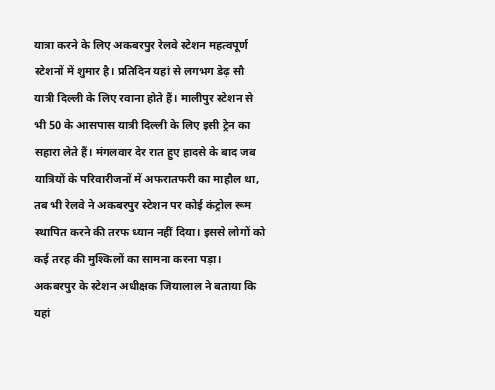यात्रा करने के लिए अकबरपुर रेलवे स्टेशन महत्वपूर्ण स्टेशनों में शुमार है। प्रतिदिन यहां से लगभग डेढ़ सौ यात्री दिल्ली के लिए रवाना होते हैं। मालीपुर स्टेशन से भी 50 के आसपास यात्री दिल्ली के लिए इसी ट्रेन का सहारा लेते हैं। मंगलवार देर रात हुए हादसे के बाद जब यात्रियों के परिवारीजनों में अफरातफरी का माहौल था, तब भी रेलवे ने अकबरपुर स्टेशन पर कोई कंट्रोल रूम स्थापित करने की तरफ ध्यान नहीं दिया। इससे लोगों को कई तरह की मुश्किलों का सामना करना पड़ा।
अकबरपुर के स्टेशन अधीक्षक जियालाल ने बताया कि यहां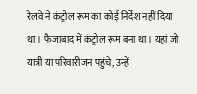रेलवे ने कंट्रोल रूम का कोई निर्देश नहीं दिया था। फैजाबाद में कंट्रोल रूम बना था। यहां जो यात्री या परिवारीजन पहुंचे, उन्हें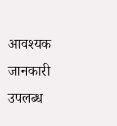आवश्यक जानकारी उपलब्ध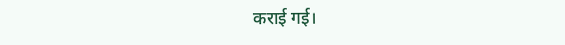कराई गई।